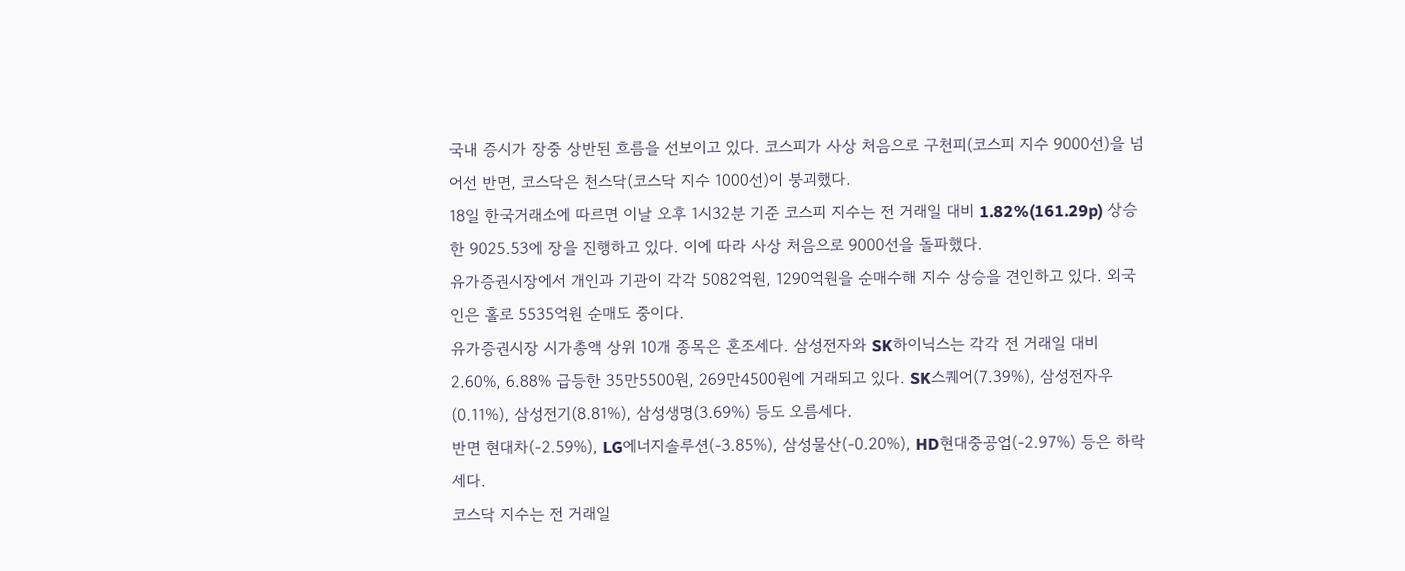국내 증시가 장중 상반된 흐름을 선보이고 있다. 코스피가 사상 처음으로 구천피(코스피 지수 9000선)을 넘어선 반면, 코스닥은 천스닥(코스닥 지수 1000선)이 붕괴했다.
18일 한국거래소에 따르면 이날 오후 1시32분 기준 코스피 지수는 전 거래일 대비 1.82%(161.29p) 상승한 9025.53에 장을 진행하고 있다. 이에 따라 사상 처음으로 9000선을 돌파했다.
유가증권시장에서 개인과 기관이 각각 5082억원, 1290억원을 순매수해 지수 상승을 견인하고 있다. 외국인은 홀로 5535억원 순매도 중이다.
유가증권시장 시가총액 상위 10개 종목은 혼조세다. 삼성전자와 SK하이닉스는 각각 전 거래일 대비 2.60%, 6.88% 급등한 35만5500원, 269만4500원에 거래되고 있다. SK스퀘어(7.39%), 삼성전자우(0.11%), 삼성전기(8.81%), 삼성생명(3.69%) 등도 오름세다.
반면 현대차(-2.59%), LG에너지솔루션(-3.85%), 삼성물산(-0.20%), HD현대중공업(-2.97%) 등은 하락세다.
코스닥 지수는 전 거래일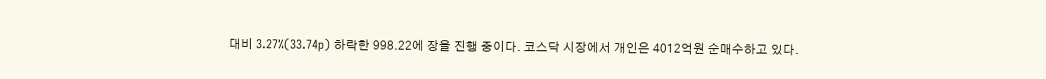대비 3.27%(33.74p) 하락한 998.22에 장을 진행 중이다. 코스닥 시장에서 개인은 4012억원 순매수하고 있다.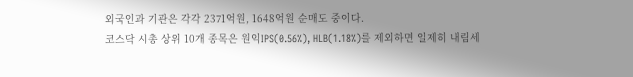외국인과 기관은 각각 2371억원, 1648억원 순매도 중이다.
코스닥 시총 상위 10개 종목은 원익IPS(0.56%), HLB(1.18%)를 제외하면 일제히 내림세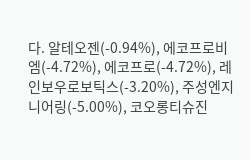다. 알테오젠(-0.94%), 에코프로비엠(-4.72%), 에코프로(-4.72%), 레인보우로보틱스(-3.20%), 주성엔지니어링(-5.00%), 코오롱티슈진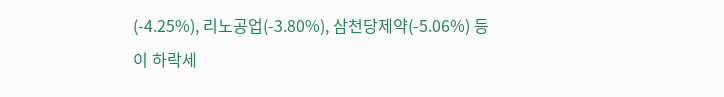(-4.25%), 리노공업(-3.80%), 삼천당제약(-5.06%) 등이 하락세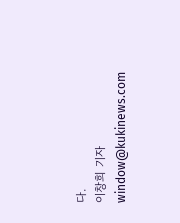다.
이창희 기자 window@kukinews.com